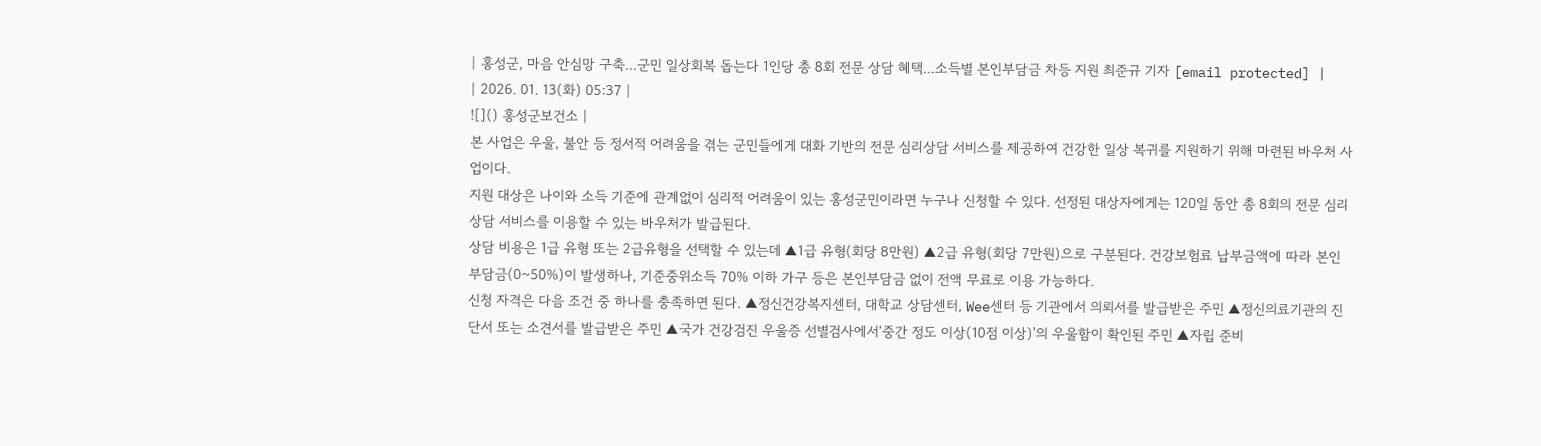| 홍성군, 마음 안심망 구축...군민 일상회복 돕는다 1인당 총 8회 전문 상담 혜택...소득별 본인부담금 차등 지원 최준규 기자 [email protected] |
| 2026. 01. 13(화) 05:37 |
![]() 홍성군보건소 |
본 사업은 우울, 불안 등 정서적 어려움을 겪는 군민들에게 대화 기반의 전문 심리상담 서비스를 제공하여 건강한 일상 복귀를 지원하기 위해 마련된 바우처 사업이다.
지원 대상은 나이와 소득 기준에 관계없이 심리적 어려움이 있는 홍성군민이라면 누구나 신청할 수 있다. 선정된 대상자에게는 120일 동안 총 8회의 전문 심리상담 서비스를 이용할 수 있는 바우처가 발급된다.
상담 비용은 1급 유형 또는 2급유형을 선택할 수 있는데 ▲1급 유형(회당 8만원) ▲2급 유형(회당 7만원)으로 구분된다. 건강보험료 납부금액에 따라 본인부담금(0~50%)이 발생하나, 기준중위소득 70% 이하 가구 등은 본인부담금 없이 전액 무료로 이용 가능하다.
신청 자격은 다음 조건 중 하나를 충족하면 된다. ▲정신건강복지센터, 대학교 상담센터, Wee센터 등 기관에서 의뢰서를 발급받은 주민 ▲정신의료기관의 진단서 또는 소견서를 발급받은 주민 ▲국가 건강검진 우울증 선별검사에서‘중간 정도 이상(10점 이상)'의 우울함이 확인된 주민 ▲자립 준비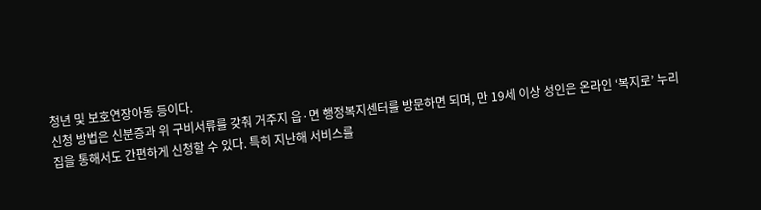청년 및 보호연장아동 등이다.
신청 방법은 신분증과 위 구비서류를 갖춰 거주지 읍·면 행정복지센터를 방문하면 되며, 만 19세 이상 성인은 온라인 ‘복지로’ 누리집을 통해서도 간편하게 신청할 수 있다. 특히 지난해 서비스를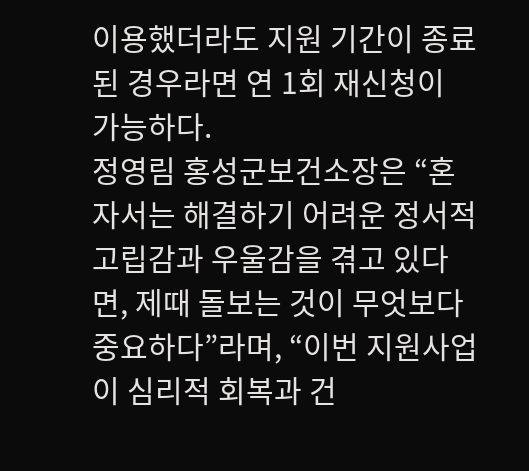이용했더라도 지원 기간이 종료된 경우라면 연 1회 재신청이 가능하다.
정영림 홍성군보건소장은 “혼자서는 해결하기 어려운 정서적 고립감과 우울감을 겪고 있다면, 제때 돌보는 것이 무엇보다 중요하다”라며, “이번 지원사업이 심리적 회복과 건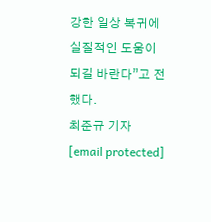강한 일상 복귀에 실질적인 도움이 되길 바란다”고 전했다.
최준규 기자 [email protected]